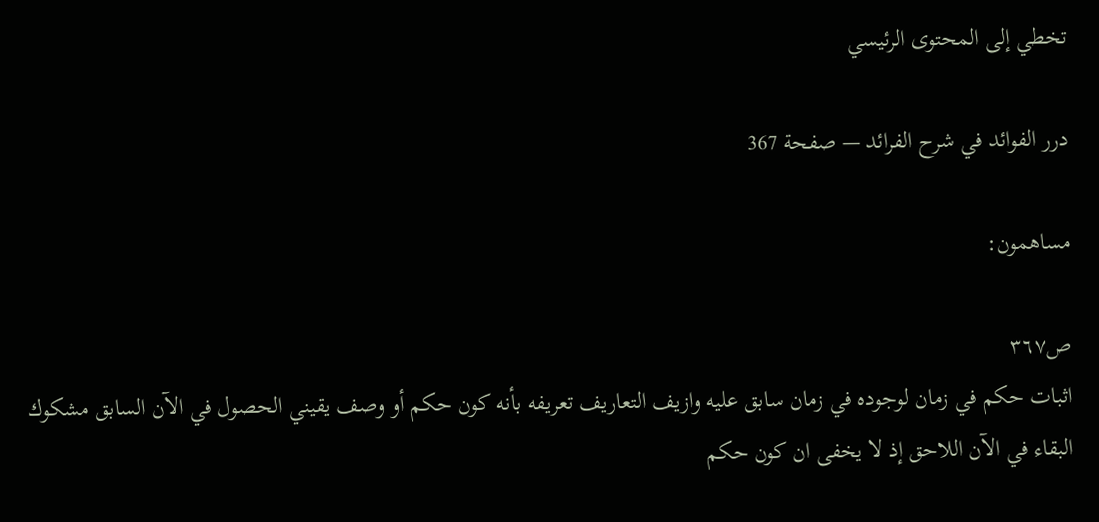تخطي إلى المحتوى الرئيسي

درر الفوائد في شرح الفرائد — صفحة 367

مساهمون:

ص٣٦٧
اثبات حكم في زمان لوجوده في زمان سابق عليه وازيف التعاريف تعريفه بأنه كون حكم أو وصف يقيني الحصول في الآن السابق مشكوك البقاء في الآن اللاحق إذ لا يخفى ان كون حكم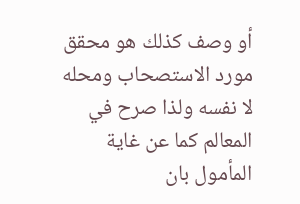أو وصف كذلك هو محقق مورد الاستصحاب ومحله لا نفسه ولذا صرح في المعالم كما عن غاية المأمول بان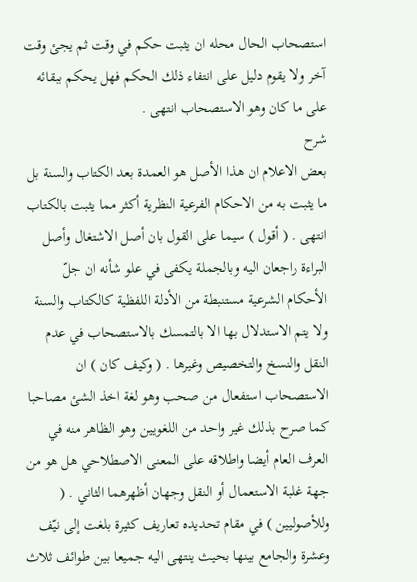استصحاب الحال محله ان يثبت حكم في وقت ثم يجئ وقت آخر ولا يقوم دليل على انتفاء ذلك الحكم فهل يحكم ببقائه على ما كان وهو الاستصحاب انتهى .
شرح
بعض الاعلام ان هذا الأصل هو العمدة بعد الكتاب والسنة بل ما يثبت به من الاحكام الفرعية النظرية أكثر مما يثبت بالكتاب انتهى . ( أقول ) سيما على القول بان أصل الاشتغال وأصل البراءة راجعان اليه وبالجملة يكفى في علو شأنه ان جلّ الأحكام الشرعية مستنبطة من الأدلة اللفظية كالكتاب والسنة ولا يتم الاستدلال بها الا بالتمسك بالاستصحاب في عدم النقل والنسخ والتخصيص وغيرها . ( وكيف كان ) ان الاستصحاب استفعال من صحب وهو لغة اخذ الشئ مصاحبا كما صرح بذلك غير واحد من اللغويين وهو الظاهر منه في العرف العام أيضا واطلاقه على المعنى الاصطلاحي هل هو من جهة غلبة الاستعمال أو النقل وجهان أظهرهما الثاني . ( وللأصوليين ) في مقام تحديده تعاريف كثيرة بلغت إلى نيّف وعشرة والجامع بينها بحيث ينتهى اليه جميعا بين طوائف ثلاث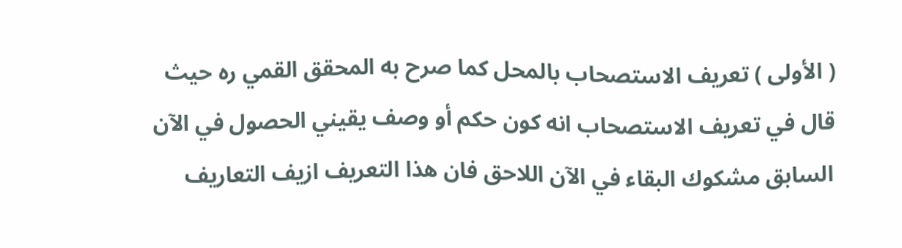( الأولى ) تعريف الاستصحاب بالمحل كما صرح به المحقق القمي ره حيث قال في تعريف الاستصحاب انه كون حكم أو وصف يقيني الحصول في الآن السابق مشكوك البقاء في الآن اللاحق فان هذا التعريف ازيف التعاريف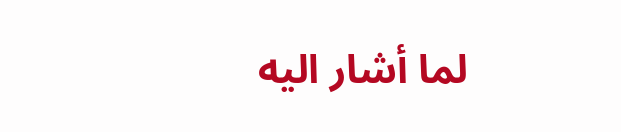لما أشار اليه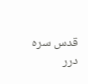قدس سره
درر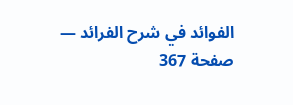الفوائد في شرح الفرائد — صفحة 367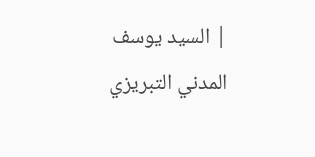| السيد يوسف المدني التبريزي